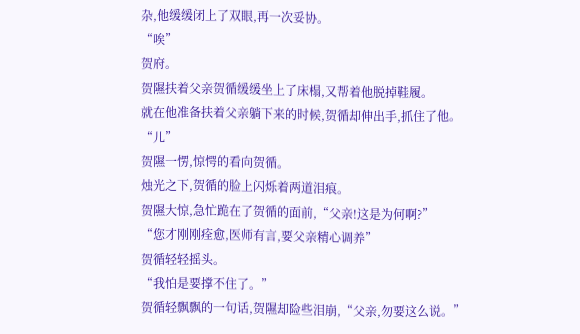杂,他缓缓闭上了双眼,再一次妥协。
“唉”
贺府。
贺隰扶着父亲贺循缓缓坐上了床榻,又帮着他脱掉鞋履。
就在他准备扶着父亲躺下来的时候,贺循却伸出手,抓住了他。
“儿”
贺隰一愣,惊愕的看向贺循。
烛光之下,贺循的脸上闪烁着两道泪痕。
贺隰大惊,急忙跪在了贺循的面前,“父亲!这是为何啊?”
“您才刚刚痊愈,医师有言,要父亲精心调养”
贺循轻轻摇头。
“我怕是要撑不住了。”
贺循轻飘飘的一句话,贺隰却险些泪崩,“父亲,勿要这么说。”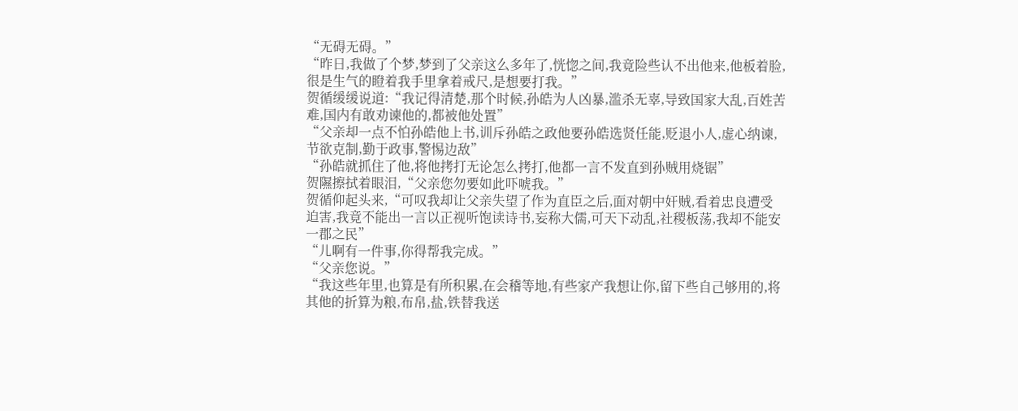“无碍无碍。”
“昨日,我做了个梦,梦到了父亲这么多年了,恍惚之间,我竟险些认不出他来,他板着脸,很是生气的瞪着我手里拿着戒尺,是想要打我。”
贺循缓缓说道:“我记得清楚,那个时候,孙皓为人凶暴,滥杀无辜,导致国家大乱,百姓苦难,国内有敢劝谏他的,都被他处置”
“父亲却一点不怕孙皓他上书,训斥孙皓之政他要孙皓选贤任能,贬退小人,虚心纳谏,节欲克制,勤于政事,警惕边敌”
“孙皓就抓住了他,将他拷打无论怎么拷打,他都一言不发直到孙贼用烧锯”
贺隰擦拭着眼泪,“父亲您勿要如此吓唬我。”
贺循仰起头来,“可叹我却让父亲失望了作为直臣之后,面对朝中奸贼,看着忠良遭受迫害,我竟不能出一言以正视听饱读诗书,妄称大儒,可天下动乱,社稷板荡,我却不能安一郡之民”
“儿啊有一件事,你得帮我完成。”
“父亲您说。”
“我这些年里,也算是有所积累,在会稽等地,有些家产我想让你,留下些自己够用的,将其他的折算为粮,布帛,盐,铁替我送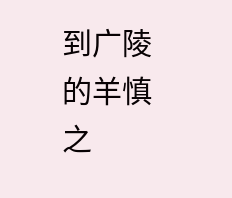到广陵的羊慎之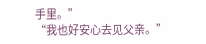手里。”
“我也好安心去见父亲。”